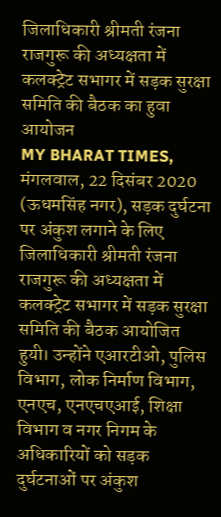जिलाधिकारी श्रीमती रंजना राजगुरू की अध्यक्षता में कलक्ट्रेट सभागर में सड़क सुरक्षा समिति की बैठक का हुवा आयोजन
MY BHARAT TIMES, मंगलवाल, 22 दिसंबर 2020 (ऊधमसिंह नगर), सड़क दुर्घटना पर अंकुश लगाने के लिए जिलाधिकारी श्रीमती रंजना राजगुरू की अध्यक्षता में कलक्ट्रेट सभागर में सड़क सुरक्षा समिति की बैठक आयोजित हुयी। उन्होंने एआरटीओ, पुलिस विभाग, लोक निर्माण विभाग, एनएच, एनएचएआई, शिक्षा विभाग व नगर निगम के अधिकारियों को सड़क दुर्घटनाओं पर अंकुश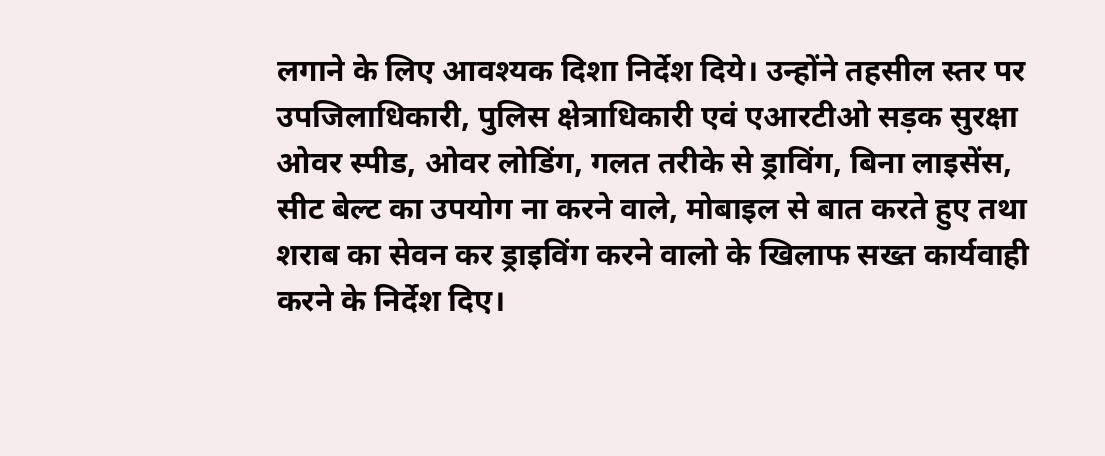लगाने के लिए आवश्यक दिशा निर्देश दिये। उन्होंने तहसील स्तर पर उपजिलाधिकारी, पुलिस क्षेत्राधिकारी एवं एआरटीओ सड़क सुरक्षा ओवर स्पीड, ओवर लोडिंग, गलत तरीके से ड्राविंग, बिना लाइसेंस, सीट बेल्ट का उपयोग ना करने वाले, मोबाइल से बात करते हुए तथा शराब का सेवन कर ड्राइविंग करने वालो के खिलाफ सख्त कार्यवाही करने के निर्देश दिए।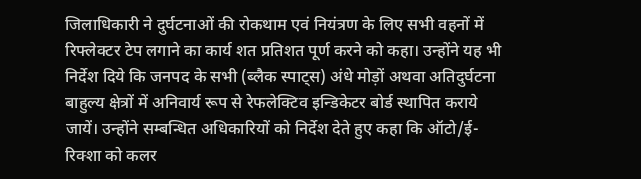जिलाधिकारी ने दुर्घटनाओं की रोकथाम एवं नियंत्रण के लिए सभी वहनों में रिफ्लेक्टर टेप लगाने का कार्य शत प्रतिशत पूर्ण करने को कहा। उन्होंने यह भी निर्देश दिये कि जनपद के सभी (ब्लैक स्पाट्स) अंधे मोड़ों अथवा अतिदुर्घटना बाहुल्य क्षेत्रों में अनिवार्य रूप से रेफलेक्टिव इन्डिकेटर बोर्ड स्थापित कराये जायें। उन्होंने सम्बन्धित अधिकारियों को निर्देश देते हुए कहा कि ऑटो/ई-रिक्शा को कलर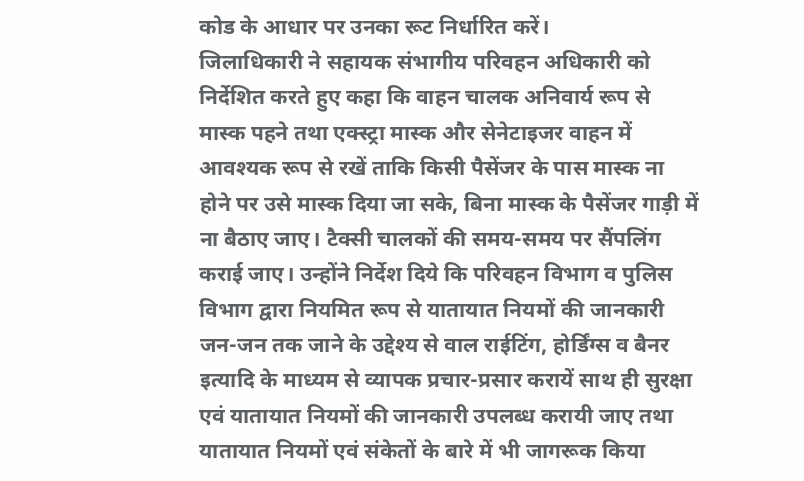कोड के आधार पर उनका रूट निर्धारित करें।
जिलाधिकारी ने सहायक संभागीय परिवहन अधिकारी को निर्देशित करते हुए कहा कि वाहन चालक अनिवार्य रूप से मास्क पहने तथा एक्स्ट्रा मास्क और सेनेटाइजर वाहन में आवश्यक रूप से रखें ताकि किसी पैसेंजर के पास मास्क ना होने पर उसे मास्क दिया जा सके, बिना मास्क के पैसेंजर गाड़ी में ना बैठाए जाए। टैक्सी चालकों की समय-समय पर सैंपलिंग कराई जाए। उन्होंने निर्देश दिये कि परिवहन विभाग व पुलिस विभाग द्वारा नियमित रूप से यातायात नियमों की जानकारी जन-जन तक जाने के उद्देश्य से वाल राईटिंग, होर्डिंग्स व बैनर इत्यादि के माध्यम से व्यापक प्रचार-प्रसार करायें साथ ही सुरक्षा एवं यातायात नियमों की जानकारी उपलब्ध करायी जाए तथा यातायात नियमों एवं संकेतों के बारे में भी जागरूक किया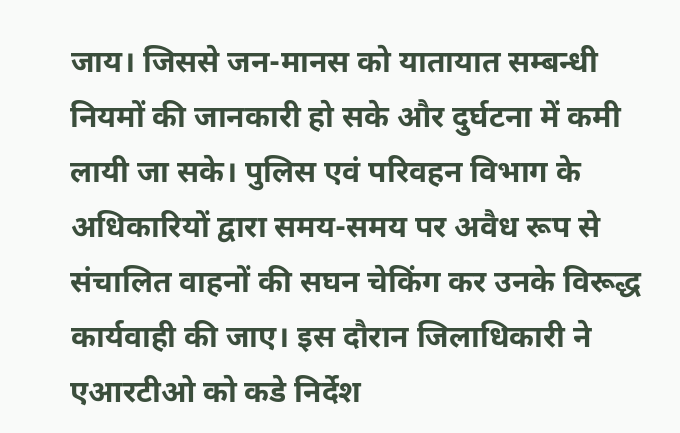जाय। जिससे जन-मानस को यातायात सम्बन्धी नियमों की जानकारी हो सके और दुर्घटना में कमी लायी जा सके। पुलिस एवं परिवहन विभाग के अधिकारियों द्वारा समय-समय पर अवैध रूप से संचालित वाहनों की सघन चेकिंग कर उनके विरूद्ध कार्यवाही की जाए। इस दौरान जिलाधिकारी ने एआरटीओ को कडे निर्देश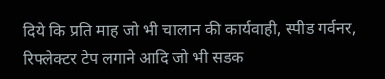दिये कि प्रति माह जो भी चालान की कार्यवाही, स्पीड गर्वनर, रिफ्लेक्टर टेप लगाने आदि जो भी सडक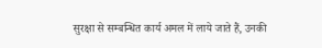सुरक्षा से सम्बन्धित कार्य अमल में लाये जाते हैं, उनकी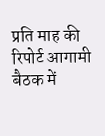प्रति माह की रिपोर्ट आगामी बैठक में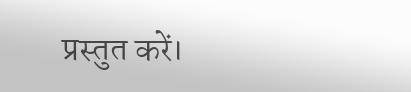प्रस्तुत करें।